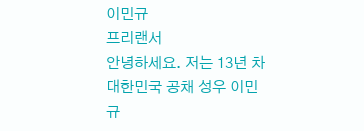이민규
프리랜서
안녕하세요. 저는 13년 차 대한민국 공채 성우 이민규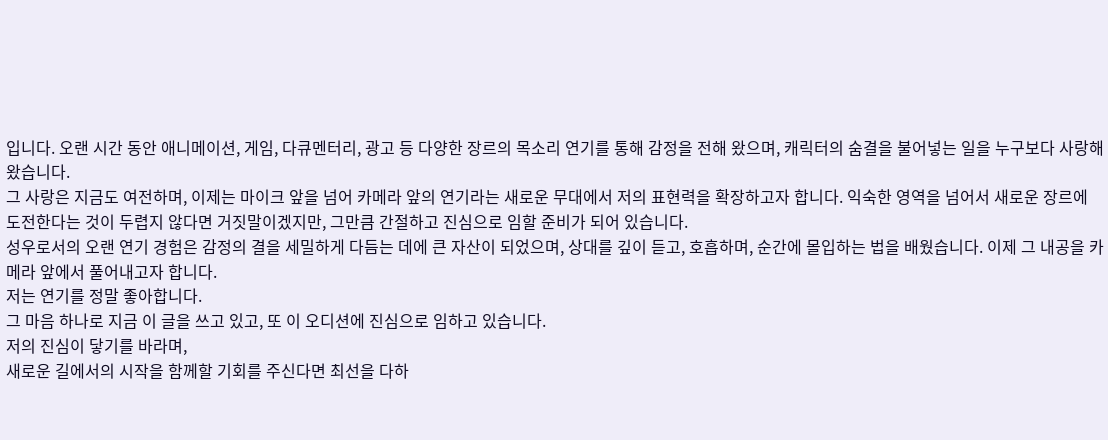입니다. 오랜 시간 동안 애니메이션, 게임, 다큐멘터리, 광고 등 다양한 장르의 목소리 연기를 통해 감정을 전해 왔으며, 캐릭터의 숨결을 불어넣는 일을 누구보다 사랑해왔습니다.
그 사랑은 지금도 여전하며, 이제는 마이크 앞을 넘어 카메라 앞의 연기라는 새로운 무대에서 저의 표현력을 확장하고자 합니다. 익숙한 영역을 넘어서 새로운 장르에 도전한다는 것이 두렵지 않다면 거짓말이겠지만, 그만큼 간절하고 진심으로 임할 준비가 되어 있습니다.
성우로서의 오랜 연기 경험은 감정의 결을 세밀하게 다듬는 데에 큰 자산이 되었으며, 상대를 깊이 듣고, 호흡하며, 순간에 몰입하는 법을 배웠습니다. 이제 그 내공을 카메라 앞에서 풀어내고자 합니다.
저는 연기를 정말 좋아합니다.
그 마음 하나로 지금 이 글을 쓰고 있고, 또 이 오디션에 진심으로 임하고 있습니다.
저의 진심이 닿기를 바라며,
새로운 길에서의 시작을 함께할 기회를 주신다면 최선을 다하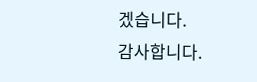겠습니다.
감사합니다.